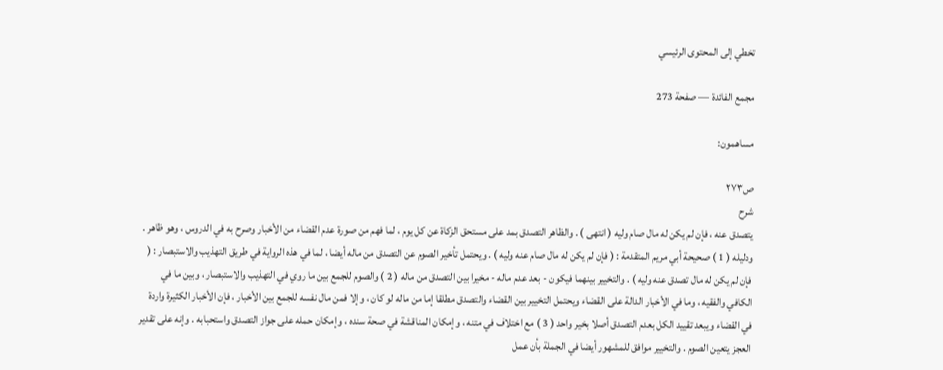تخطي إلى المحتوى الرئيسي

مجمع الفائدة — صفحة 273

مساهمون:

ص٢٧٣
شرح
يتصدق عنه ، فإن لم يكن له مال صام وليه ( انتهى ) . والظاهر التصدق بمد على مستحق الزكاة عن كل يوم ، لما فهم من صورة عدم القضاء من الأخبار وصرح به في الدروس ، وهو ظاهر . ودليله ( 1 ) صحيحة أبي مريم المتقدمة : ( فإن لم يكن له مال صام عنه وليه ) . ويحتمل تأخير الصوم عن التصدق من ماله أيضا ، لما في هذه الرواية في طريق التهذيب والاستبصار : ( فإن لم يكن له مال تصدق عنه وليه ) . والتخيير بينهما فيكون - بعد عدم ماله - مخيرا بين التصدق من ماله ( 2 ) والصوم للجمع بين ما روي في التهذيب والاستبصار ، وبين ما في الكافي والفقيه ، وما في الأخبار الدالة على القضاء ويحتمل التخيير بين القضاء والتصدق مطلقا إما من ماله لو كان ، وإلا فمن مال نفسه للجمع بين الأخبار ، فإن الأخبار الكثيرة واردة في القضاء ويبعد تقييد الكل بعدم التصدق أصلا بخير واحد ( 3 ) مع اختلاف في متنه ، وإمكان المناقشة في صحة سنده ، وإمكان حمله على جواز التصدق واستحبابه . وإنه على تقدير العجز يتعين الصوم . والتخيير موافق للمشهور أيضا في الجملة بأن عمل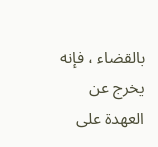بالقضاء ، فإنه يخرج عن العهدة على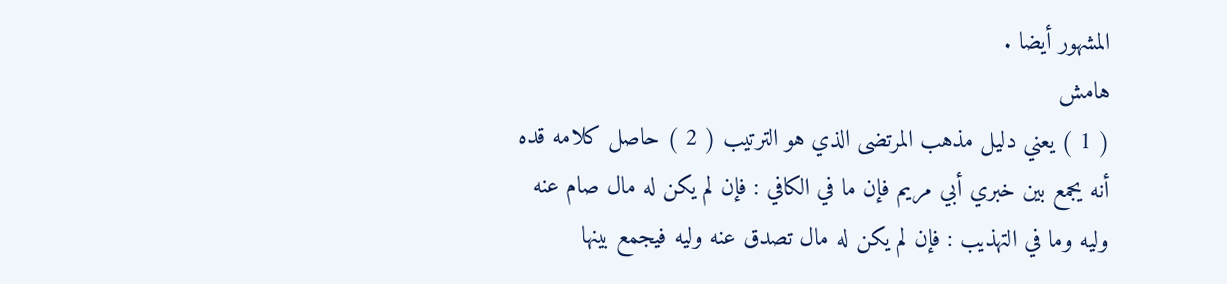المشهور أيضا .
هامش
( 1 ) يعني دليل مذهب المرتضى الذي هو الترتيب ( 2 ) حاصل كلامه قده أنه يجمع بين خبري أبي مريم فإن ما في الكافي : فإن لم يكن له مال صام عنه وليه وما في التهذيب : فإن لم يكن له مال تصدق عنه وليه فيجمع بينها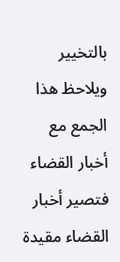بالتخيير ويلاحظ هذا الجمع مع أخبار القضاء فتصير أخبار القضاء مقيدة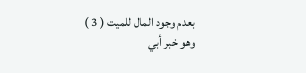بعدم وجود المال للميت ( 3 ) وهو خبر أبي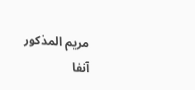مريم المذكور آنفا